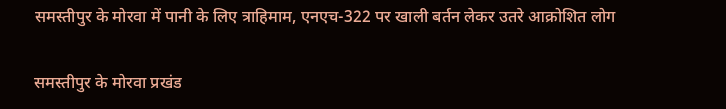समस्तीपुर के मोरवा में पानी के लिए त्राहिमाम, एनएच-322 पर खाली बर्तन लेकर उतरे आक्रोशित लोग

समस्तीपुर के मोरवा प्रखंड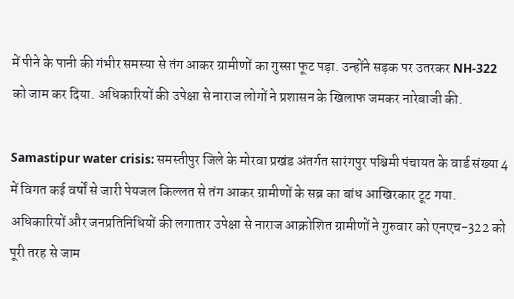में पीने के पानी की गंभीर समस्या से तंग आकर ग्रामीणों का गुस्सा फूट पड़ा. उन्होंने सड़क पर उतरकर NH-322 को जाम कर दिया. अधिकारियों की उपेक्षा से नाराज लोगों ने प्रशासन के खिलाफ जमकर नारेबाजी की.

Samastipur water crisis: समस्तीपुर जिले के मोरवा प्रखंड अंतर्गत सारंगपुर पश्चिमी पंचायत के वार्ड संख्या 4 में विगत कई वर्षों से जारी पेयजल किल्लत से तंग आकर ग्रामीणों के सब्र का बांध आखिरकार टूट गया. अधिकारियों और जनप्रतिनिधियों की लगातार उपेक्षा से नाराज आक्रोशित ग्रामीणों ने गुरुवार को एनएच-322 को पूरी तरह से जाम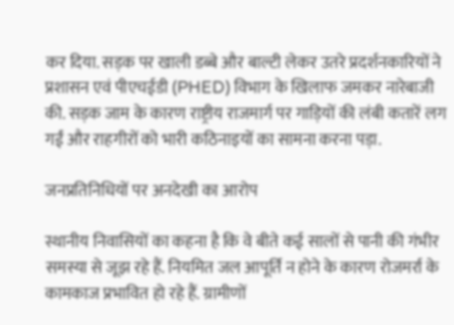कर दिया. सड़क पर खाली डब्बे और बाल्टी लेकर उतरे प्रदर्शनकारियों ने प्रशासन एवं पीएचईडी (PHED) विभाग के खिलाफ जमकर नारेबाजी की. सड़क जाम के कारण राष्ट्रीय राजमार्ग पर गाड़ियों की लंबी कतारें लग गईं और राहगीरों को भारी कठिनाइयों का सामना करना पड़ा.

जनप्रतिनिधियों पर अनदेखी का आरोप

स्थानीय निवासियों का कहना है कि वे बीते कई सालों से पानी की गंभीर समस्या से जूझ रहे हैं. नियमित जल आपूर्ति न होने के कारण रोजमर्रा के कामकाज प्रभावित हो रहे हैं. ग्रामीणों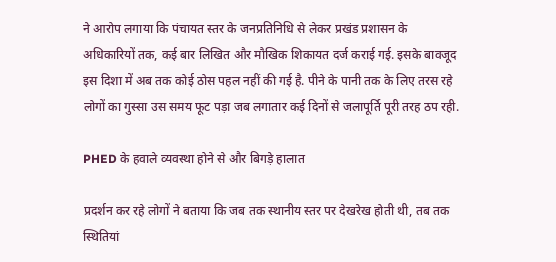ने आरोप लगाया कि पंचायत स्तर के जनप्रतिनिधि से लेकर प्रखंड प्रशासन के अधिकारियों तक, कई बार लिखित और मौखिक शिकायत दर्ज कराई गई. इसके बावजूद इस दिशा में अब तक कोई ठोस पहल नहीं की गई है. पीने के पानी तक के लिए तरस रहे लोगों का गुस्सा उस समय फूट पड़ा जब लगातार कई दिनों से जलापूर्ति पूरी तरह ठप रही.

PHED के हवाले व्यवस्था होने से और बिगड़े हालात

प्रदर्शन कर रहे लोगों ने बताया कि जब तक स्थानीय स्तर पर देखरेख होती थी, तब तक स्थितियां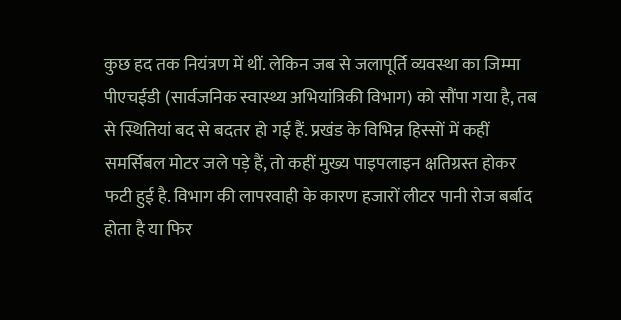कुछ हद तक नियंत्रण में थीं. लेकिन जब से जलापूर्ति व्यवस्था का जिम्मा पीएचईडी (सार्वजनिक स्वास्थ्य अभियांत्रिकी विभाग) को सौंपा गया है, तब से स्थितियां बद से बदतर हो गई हैं. प्रखंड के विभिन्न हिस्सों में कहीं समर्सिबल मोटर जले पड़े हैं, तो कहीं मुख्य पाइपलाइन क्षतिग्रस्त होकर फटी हुई है. विभाग की लापरवाही के कारण हजारों लीटर पानी रोज बर्बाद होता है या फिर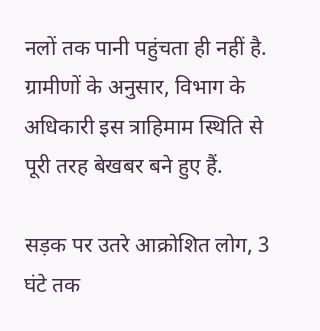नलों तक पानी पहुंचता ही नहीं है. ग्रामीणों के अनुसार, विभाग के अधिकारी इस त्राहिमाम स्थिति से पूरी तरह बेखबर बने हुए हैं.

सड़क पर उतरे आक्रोशित लोग, 3 घंटे तक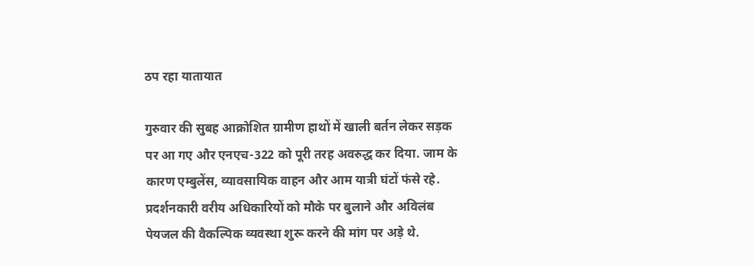ठप रहा यातायात

गुरुवार की सुबह आक्रोशित ग्रामीण हाथों में खाली बर्तन लेकर सड़क पर आ गए और एनएच-322 को पूरी तरह अवरुद्ध कर दिया. जाम के कारण एम्बुलेंस, व्यावसायिक वाहन और आम यात्री घंटों फंसे रहे. प्रदर्शनकारी वरीय अधिकारियों को मौके पर बुलाने और अविलंब पेयजल की वैकल्पिक व्यवस्था शुरू करने की मांग पर अड़े थे.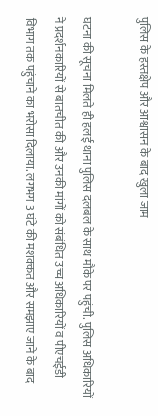पुलिस के हस्तक्षेप और आश्वासन के बाद खुला जाम

घटना की सूचना मिलते ही हलई थाना पुलिस दलबल के साथ मौके पर पहुंची. पुलिस अधिकारियों ने प्रदर्शनकारियों से बातचीत की और उनकी मांगों को संबंधित उच्च अधिकारियों व पीएचईडी विभाग तक पहुंचाने का भरोसा दिलाया. लगभग 3 घंटे की मशक्कत और समझाए जाने के बाद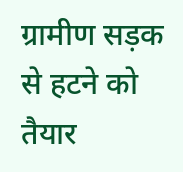ग्रामीण सड़क से हटने को तैयार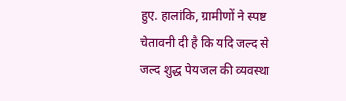हुए. हालांकि, ग्रामीणों ने स्पष्ट चेतावनी दी है कि यदि जल्द से जल्द शुद्ध पेयजल की व्यवस्था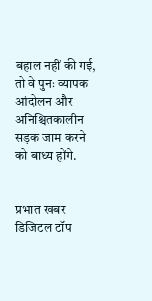बहाल नहीं की गई, तो वे पुनः व्यापक आंदोलन और अनिश्चितकालीन सड़क जाम करने को बाध्य होंगे.


प्रभात खबर डिजिटल टॉप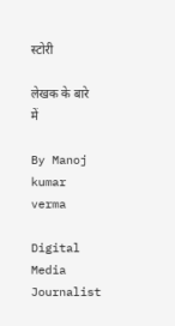स्टोरी

लेखक के बारे में

By Manoj kumar verma

Digital Media Journalist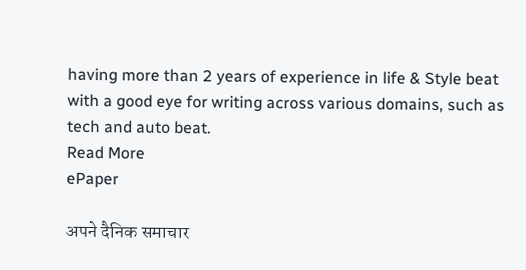having more than 2 years of experience in life & Style beat with a good eye for writing across various domains, such as tech and auto beat.
Read More
ePaper

अपने दैनिक समाचार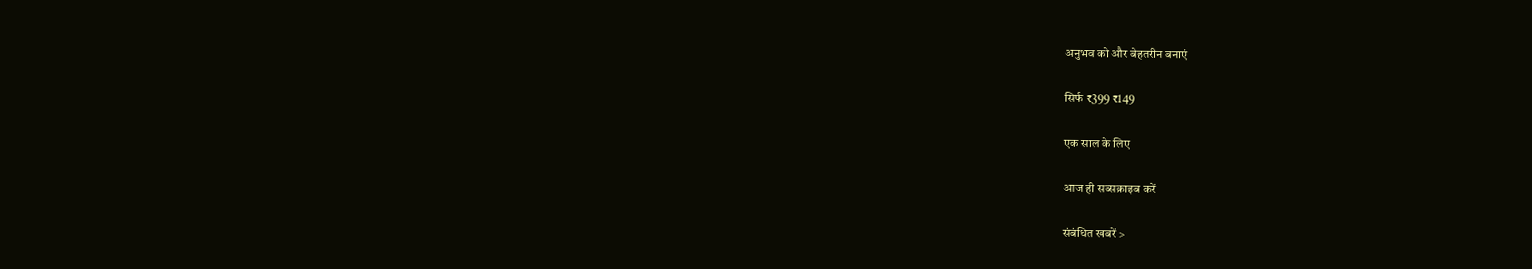अनुभव को और बेहतरीन बनाएं

सिर्फ ₹399 ₹149

एक साल के लिए

आज ही सब्सक्राइब करें

संबंधित खबरें >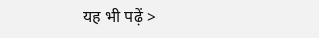यह भी पढ़ें >